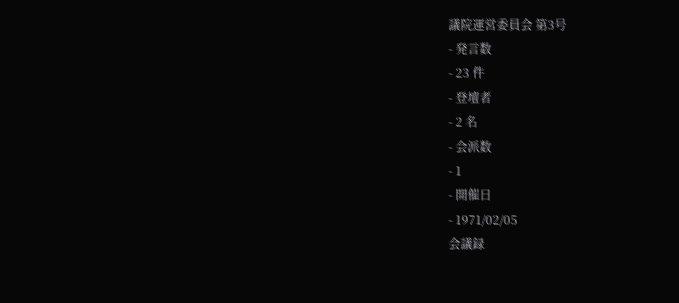議院運営委員会 第3号
- 発言数
- 23 件
- 登壇者
- 2 名
- 会派数
- 1
- 開催日
- 1971/02/05
会議録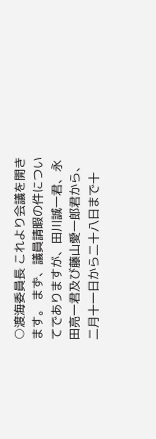○渡海委員長 これより会議を開きます。 まず、議員請暇の件についてでありますが、田川誠一君、永田亮一君及び藤山愛一郎君から、二月十一日から二十八日まで十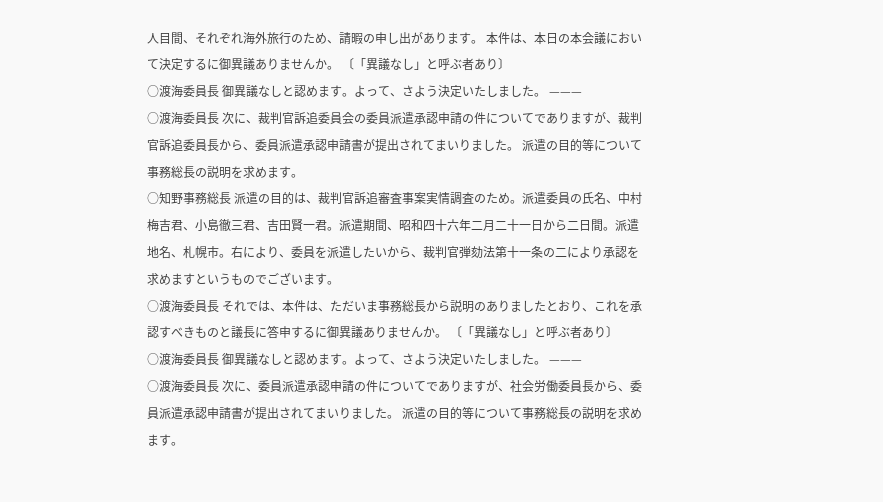人目間、それぞれ海外旅行のため、請暇の申し出があります。 本件は、本日の本会議において決定するに御異議ありませんか。 〔「異議なし」と呼ぶ者あり〕
○渡海委員長 御異議なしと認めます。よって、さよう決定いたしました。 ———
○渡海委員長 次に、裁判官訴追委員会の委員派遣承認申請の件についてでありますが、裁判官訴追委員長から、委員派遣承認申請書が提出されてまいりました。 派遣の目的等について事務総長の説明を求めます。
○知野事務総長 派遣の目的は、裁判官訴追審査事案実情調査のため。派遣委員の氏名、中村梅吉君、小島徹三君、吉田賢一君。派遣期間、昭和四十六年二月二十一日から二日間。派遣地名、札幌市。右により、委員を派遣したいから、裁判官弾劾法第十一条の二により承認を求めますというものでございます。
○渡海委員長 それでは、本件は、ただいま事務総長から説明のありましたとおり、これを承認すべきものと議長に答申するに御異議ありませんか。 〔「異議なし」と呼ぶ者あり〕
○渡海委員長 御異議なしと認めます。よって、さよう決定いたしました。 ———
○渡海委員長 次に、委員派遣承認申請の件についてでありますが、社会労働委員長から、委員派遣承認申請書が提出されてまいりました。 派遣の目的等について事務総長の説明を求めます。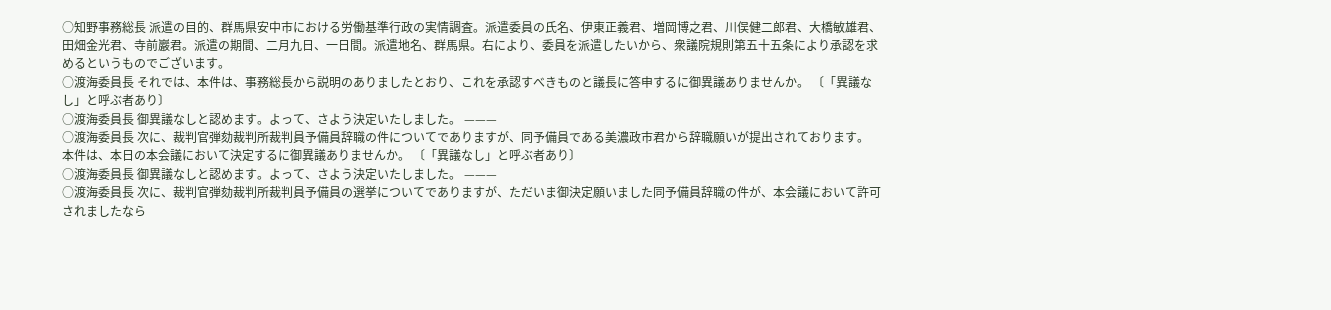○知野事務総長 派遣の目的、群馬県安中市における労働基準行政の実情調査。派遣委員の氏名、伊東正義君、増岡博之君、川俣健二郎君、大橋敏雄君、田畑金光君、寺前巖君。派遣の期間、二月九日、一日間。派遣地名、群馬県。右により、委員を派遣したいから、衆議院規則第五十五条により承認を求めるというものでございます。
○渡海委員長 それでは、本件は、事務総長から説明のありましたとおり、これを承認すべきものと議長に答申するに御異議ありませんか。 〔「異議なし」と呼ぶ者あり〕
○渡海委員長 御異議なしと認めます。よって、さよう決定いたしました。 ———
○渡海委員長 次に、裁判官弾劾裁判所裁判員予備員辞職の件についてでありますが、同予備員である美濃政市君から辞職願いが提出されております。 本件は、本日の本会議において決定するに御異議ありませんか。 〔「異議なし」と呼ぶ者あり〕
○渡海委員長 御異議なしと認めます。よって、さよう決定いたしました。 ———
○渡海委員長 次に、裁判官弾劾裁判所裁判員予備員の選挙についてでありますが、ただいま御決定願いました同予備員辞職の件が、本会議において許可されましたなら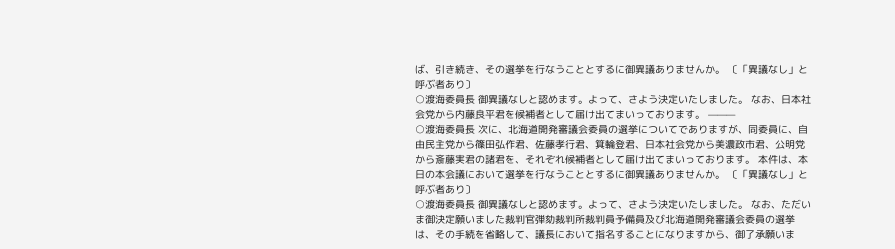ば、引き続き、その選挙を行なうこととするに御異議ありませんか。 〔「異議なし」と呼ぶ者あり〕
○渡海委員長 御異議なしと認めます。よって、さよう決定いたしました。 なお、日本社会党から内藤良平君を候補者として届け出てまいっております。 ———
○渡海委員長 次に、北海道開発審議会委員の選挙についてでありますが、同委員に、自由民主党から篠田弘作君、佐藤孝行君、箕輪登君、日本社会党から美濃政市君、公明党から斎藤実君の諸君を、それぞれ候補者として届け出てまいっております。 本件は、本日の本会議において選挙を行なうこととするに御異議ありませんか。 〔「異議なし」と呼ぶ者あり〕
○渡海委員長 御異議なしと認めます。よって、さよう決定いたしました。 なお、ただいま御決定願いました裁判官弾劾裁判所裁判員予備員及び北海道開発審議会委員の選挙は、その手続を省略して、議長において指名することになりますから、御了承願いま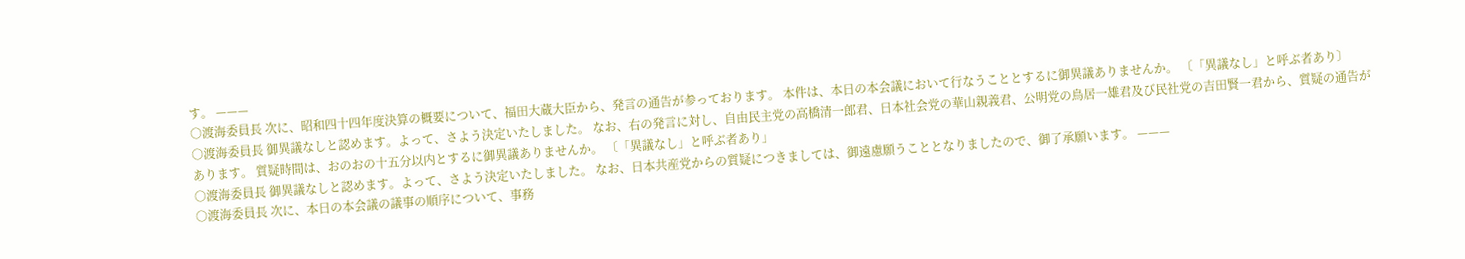す。 ———
○渡海委員長 次に、昭和四十四年度決算の概要について、福田大蔵大臣から、発言の通告が参っております。 本件は、本日の本会議において行なうこととするに御異議ありませんか。 〔「異議なし」と呼ぶ者あり〕
○渡海委員長 御異議なしと認めます。よって、さよう決定いたしました。 なお、右の発言に対し、自由民主党の高橋清一郎君、日本社会党の華山親義君、公明党の鳥居一雄君及び民社党の吉田賢一君から、質疑の通告があります。 質疑時間は、おのおの十五分以内とするに御異議ありませんか。 〔「異議なし」と呼ぶ者あり」
○渡海委員長 御異議なしと認めます。よって、さよう決定いたしました。 なお、日本共産党からの質疑につきましては、御遠慮願うこととなりましたので、御了承願います。 ———
○渡海委員長 次に、本日の本会議の議事の順序について、事務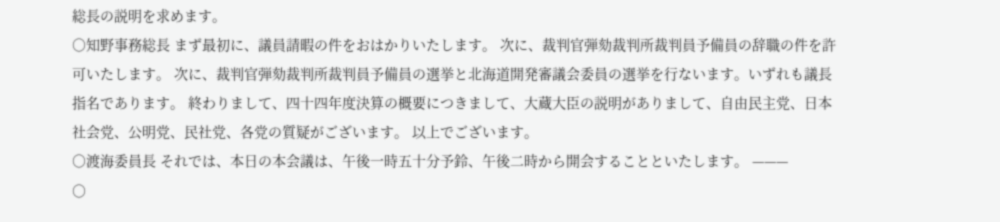総長の説明を求めます。
○知野事務総長 まず最初に、議員請暇の件をおはかりいたします。 次に、裁判官弾劾裁判所裁判員予備員の辞職の件を許可いたします。 次に、裁判官弾劾裁判所裁判員予備員の選挙と北海道開発審議会委員の選挙を行ないます。いずれも議長指名であります。 終わりまして、四十四年度決算の概要につきまして、大蔵大臣の説明がありまして、自由民主党、日本社会党、公明党、民社党、各党の質疑がございます。 以上でございます。
○渡海委員長 それでは、本日の本会議は、午後一時五十分予鈴、午後二時から開会することといたします。 ———
○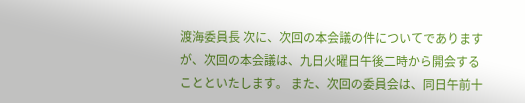渡海委員長 次に、次回の本会議の件についてでありますが、次回の本会議は、九日火曜日午後二時から開会することといたします。 また、次回の委員会は、同日午前十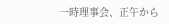一時理事会、正午から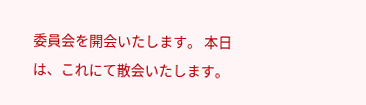委員会を開会いたします。 本日は、これにて散会いたします。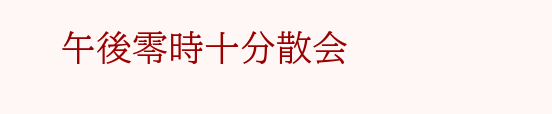午後零時十分散会